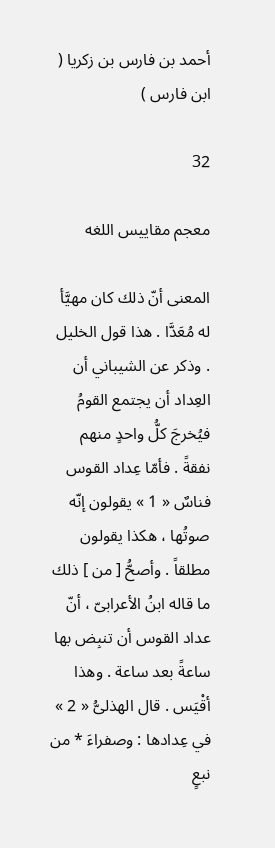أحمد بن فارس بن زكريا ( ابن فارس )

32

معجم مقاييس اللغه

المعنى أنّ ذلك كان مهيَّأ له مُعَدَّا . هذا قول الخليل . وذكر عن الشيباني أن العِداد أن يجتمع القومُ فيُخرجَ كلُّ واحدٍ منهم نفقةً . فأمّا عِداد القوس فناسٌ « 1 » يقولون إنّه صوتُها ، هكذا يقولون مطلقاً . وأصحُّ [ من ] ذلك ما قاله ابنُ الأعرابىّ ، أنّ عداد القوس أن تنبِض بها ساعةً بعد ساعة . وهذا أقْيَس . قال الهذلىُّ « 2 » في عِدادها : وصفراءَ * من نبعٍ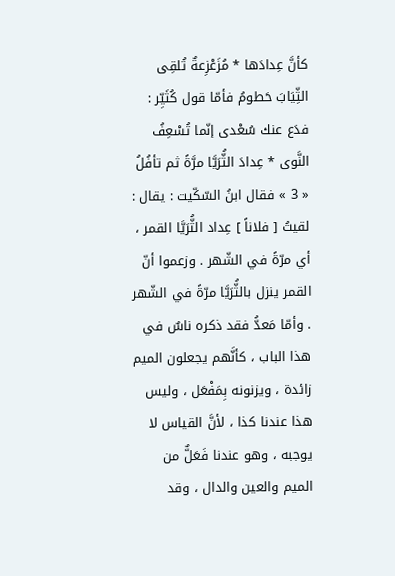كأنَّ عِدادَها * مُزَعْزِعةٌ تُلقِى الثِّيَابَ حَطومُ فأمّا قول كُثَيِّر : فدَع عنك سُعْدى إنّما تُسْعِفُ النَّوى * عِدادَ الثُّرَيَّا مرَّةً ثم تأفُلُ « 3 » فقال ابنُ السّكّيت : يقال : لقيتُ [ فلاناً ] عِداد الثُّرَيَّا القمر ، أي مرّةً في الشّهر . وزعموا أنّ القمر ينزل بالثُّرَيَّا مرّةً في الشّهر . وأمّا مَعدُّ فقد ذكره ناسٌ في هذا الباب ، كأنَّهم يجعلون الميم زائدة ، ويزنونه بِمَفْعَل ، وليس هذا عندنا كذا ، لأنَّ القياس لا يوجبه ، وهو عندنا فَعَلٌّ من الميم والعين والدال ، وقد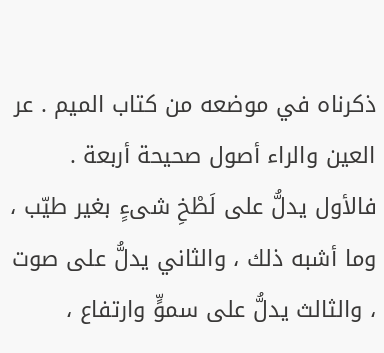ذكرناه في موضعه من كتاب الميم . عر العين والراء أصول صحيحة أربعة . فالأول يدلُّ على لَطْخِ شىءٍ بغير طيّب ، وما أشبه ذلك ، والثاني يدلُّ على صوت ، والثالث يدلُّ على سموٍّ وارتفاع ،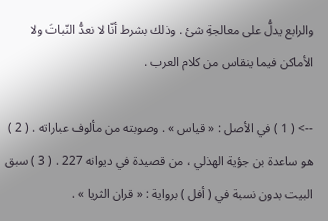والرابع يدلُّ على معالجةِ شئ . وذلك بشرط أنّا لا نعدُّ النّباتَ ولا الأماكن فيما ينقاس من كلام العرب .

--> ( 1 ) في الأصل : « قياس » . وصوبته من مألوف عباراته . ( 2 ) هو ساعدة بن جؤية الهذلي ، من قصيدة في ديوانه 227 . ( 3 ) سبق البيت بدون نسبة في ( أفل ) برواية : « قران الثريا » .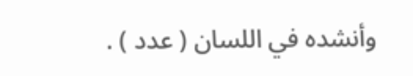وأنشده في اللسان ( عدد ) .